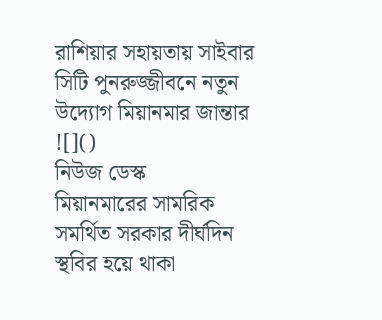রাশিয়ার সহায়তায় সাইবার সিটি পুনরুজ্জীবনে নতুন উদ্যোগ মিয়ানমার জান্তার
![]()
নিউজ ডেস্ক
মিয়ানমারের সামরিক সমর্থিত সরকার দীর্ঘদিন স্থবির হয়ে থাকা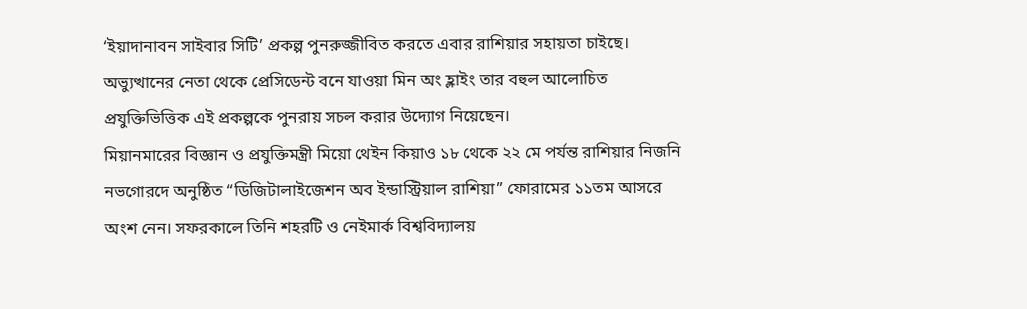‘ইয়াদানাবন সাইবার সিটি’ প্রকল্প পুনরুজ্জীবিত করতে এবার রাশিয়ার সহায়তা চাইছে। অভ্যুত্থানের নেতা থেকে প্রেসিডেন্ট বনে যাওয়া মিন অং হ্লাইং তার বহুল আলোচিত প্রযুক্তিভিত্তিক এই প্রকল্পকে পুনরায় সচল করার উদ্যোগ নিয়েছেন।
মিয়ানমারের বিজ্ঞান ও প্রযুক্তিমন্ত্রী মিয়ো থেইন কিয়াও ১৮ থেকে ২২ মে পর্যন্ত রাশিয়ার নিজনি নভগোরদে অনুষ্ঠিত “ডিজিটালাইজেশন অব ইন্ডাস্ট্রিয়াল রাশিয়া” ফোরামের ১১তম আসরে অংশ নেন। সফরকালে তিনি শহরটি ও নেইমার্ক বিশ্ববিদ্যালয়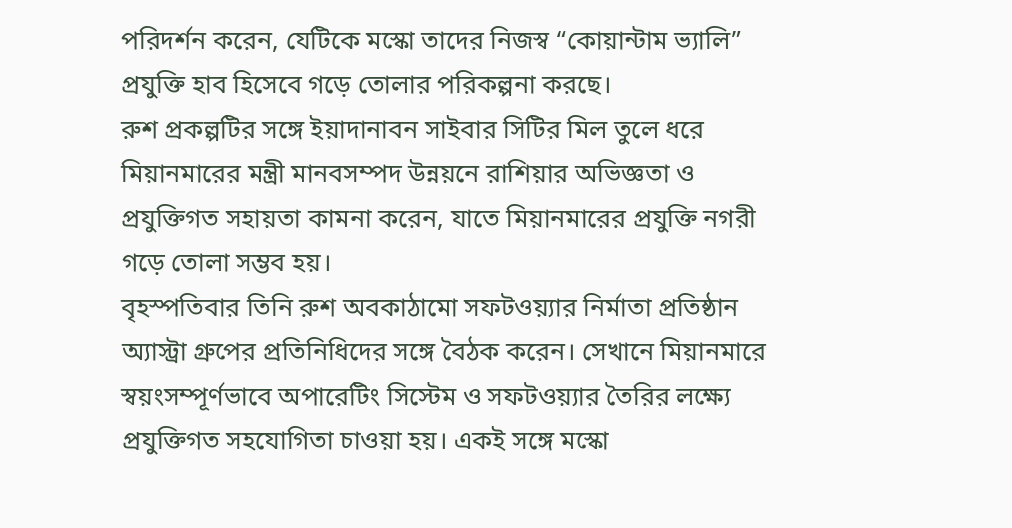পরিদর্শন করেন, যেটিকে মস্কো তাদের নিজস্ব “কোয়ান্টাম ভ্যালি” প্রযুক্তি হাব হিসেবে গড়ে তোলার পরিকল্পনা করছে।
রুশ প্রকল্পটির সঙ্গে ইয়াদানাবন সাইবার সিটির মিল তুলে ধরে মিয়ানমারের মন্ত্রী মানবসম্পদ উন্নয়নে রাশিয়ার অভিজ্ঞতা ও প্রযুক্তিগত সহায়তা কামনা করেন, যাতে মিয়ানমারের প্রযুক্তি নগরী গড়ে তোলা সম্ভব হয়।
বৃহস্পতিবার তিনি রুশ অবকাঠামো সফটওয়্যার নির্মাতা প্রতিষ্ঠান অ্যাস্ট্রা গ্রুপের প্রতিনিধিদের সঙ্গে বৈঠক করেন। সেখানে মিয়ানমারে স্বয়ংসম্পূর্ণভাবে অপারেটিং সিস্টেম ও সফটওয়্যার তৈরির লক্ষ্যে প্রযুক্তিগত সহযোগিতা চাওয়া হয়। একই সঙ্গে মস্কো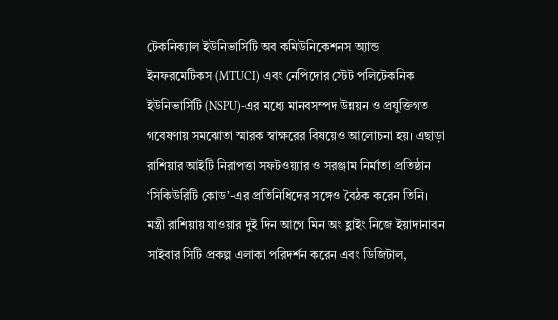টেকনিক্যাল ইউনিভার্সিটি অব কমিউনিকেশনস অ্যান্ড ইনফরমেটিকস (MTUCI) এবং নেপিদোর স্টেট পলিটেকনিক ইউনিভার্সিটি (NSPU)-এর মধ্যে মানবসম্পদ উন্নয়ন ও প্রযুক্তিগত গবেষণায় সমঝোতা স্মারক স্বাক্ষরের বিষয়েও আলোচনা হয়। এছাড়া রাশিয়ার আইটি নিরাপত্তা সফটওয়্যার ও সরঞ্জাম নির্মাতা প্রতিষ্ঠান ‘সিকিউরিটি কোড’-এর প্রতিনিধিদের সঙ্গেও বৈঠক করেন তিনি।
মন্ত্রী রাশিয়ায় যাওয়ার দুই দিন আগে মিন অং হ্লাইং নিজে ইয়াদানাবন সাইবার সিটি প্রকল্প এলাকা পরিদর্শন করেন এবং ডিজিটাল,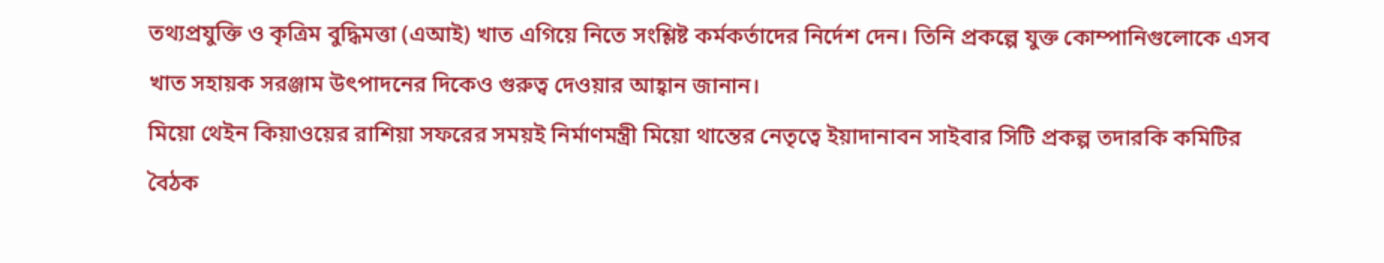তথ্যপ্রযুক্তি ও কৃত্রিম বুদ্ধিমত্তা (এআই) খাত এগিয়ে নিতে সংশ্লিষ্ট কর্মকর্তাদের নির্দেশ দেন। তিনি প্রকল্পে যুক্ত কোম্পানিগুলোকে এসব খাত সহায়ক সরঞ্জাম উৎপাদনের দিকেও গুরুত্ব দেওয়ার আহ্বান জানান।
মিয়ো থেইন কিয়াওয়ের রাশিয়া সফরের সময়ই নির্মাণমন্ত্রী মিয়ো থান্তের নেতৃত্বে ইয়াদানাবন সাইবার সিটি প্রকল্প তদারকি কমিটির বৈঠক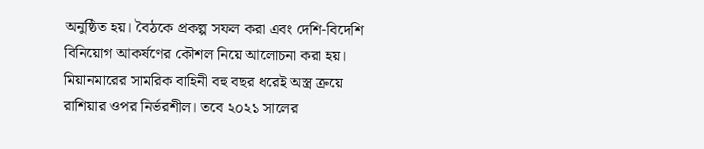অনুষ্ঠিত হয়। বৈঠকে প্রকল্প সফল করা এবং দেশি-বিদেশি বিনিয়োগ আকর্ষণের কৌশল নিয়ে আলোচনা করা হয়।
মিয়ানমারের সামরিক বাহিনী বহু বছর ধরেই অস্ত্র ক্রয়ে রাশিয়ার ওপর নির্ভরশীল। তবে ২০২১ সালের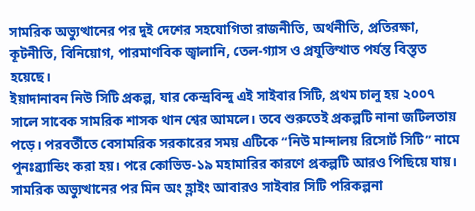সামরিক অভ্যুত্থানের পর দুই দেশের সহযোগিতা রাজনীতি, অর্থনীতি, প্রতিরক্ষা, কূটনীতি, বিনিয়োগ, পারমাণবিক জ্বালানি, তেল-গ্যাস ও প্রযুক্তিখাত পর্যন্ত বিস্তৃত হয়েছে।
ইয়াদানাবন নিউ সিটি প্রকল্প, যার কেন্দ্রবিন্দু এই সাইবার সিটি, প্রথম চালু হয় ২০০৭ সালে সাবেক সামরিক শাসক থান শ্বের আমলে। তবে শুরুতেই প্রকল্পটি নানা জটিলতায় পড়ে। পরবর্তীতে বেসামরিক সরকারের সময় এটিকে “নিউ মান্দালয় রিসোর্ট সিটি” নামে পুনঃব্র্যান্ডিং করা হয়। পরে কোভিড-১৯ মহামারির কারণে প্রকল্পটি আরও পিছিয়ে যায়।
সামরিক অভ্যুত্থানের পর মিন অং হ্লাইং আবারও সাইবার সিটি পরিকল্পনা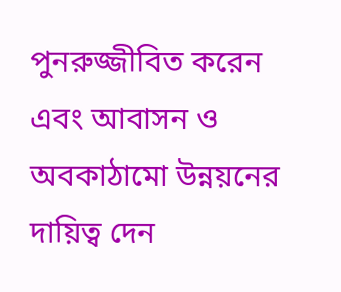পুনরুজ্জীবিত করেন এবং আবাসন ও অবকাঠামো উন্নয়নের দায়িত্ব দেন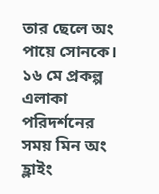তার ছেলে অং পায়ে সোনকে। ১৬ মে প্রকল্প এলাকা পরিদর্শনের সময় মিন অং হ্লাইং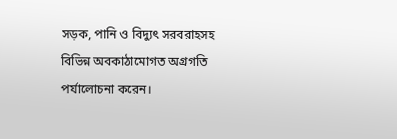সড়ক, পানি ও বিদ্যুৎ সরবরাহসহ বিভিন্ন অবকাঠামোগত অগ্রগতি পর্যালোচনা করেন।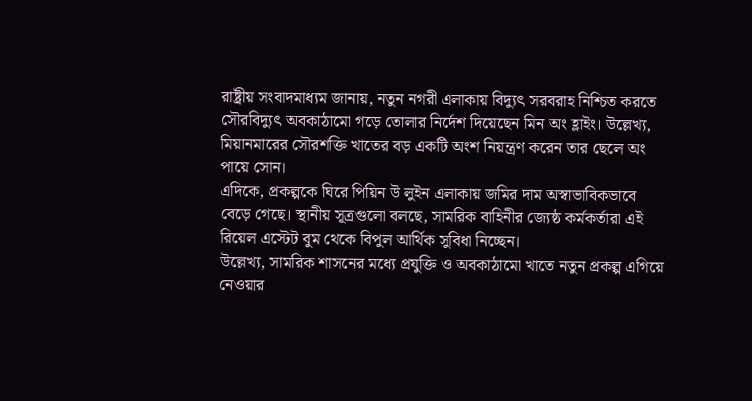রাষ্ট্রীয় সংবাদমাধ্যম জানায়, নতুন নগরী এলাকায় বিদ্যুৎ সরবরাহ নিশ্চিত করতে সৌরবিদ্যুৎ অবকাঠামো গড়ে তোলার নির্দেশ দিয়েছেন মিন অং হ্লাইং। উল্লেখ্য, মিয়ানমারের সৌরশক্তি খাতের বড় একটি অংশ নিয়ন্ত্রণ করেন তার ছেলে অং পায়ে সোন।
এদিকে, প্রকল্পকে ঘিরে পিয়িন উ লুইন এলাকায় জমির দাম অস্বাভাবিকভাবে বেড়ে গেছে। স্থানীয় সূত্রগুলো বলছে, সামরিক বাহিনীর জ্যেষ্ঠ কর্মকর্তারা এই রিয়েল এস্টেট বুম থেকে বিপুল আর্থিক সুবিধা নিচ্ছেন।
উল্লেখ্য, সামরিক শাসনের মধ্যে প্রযুক্তি ও অবকাঠামো খাতে নতুন প্রকল্প এগিয়ে নেওয়ার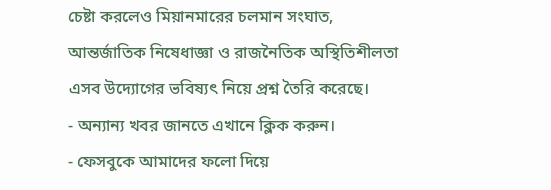চেষ্টা করলেও মিয়ানমারের চলমান সংঘাত, আন্তর্জাতিক নিষেধাজ্ঞা ও রাজনৈতিক অস্থিতিশীলতা এসব উদ্যোগের ভবিষ্যৎ নিয়ে প্রশ্ন তৈরি করেছে।
- অন্যান্য খবর জানতে এখানে ক্লিক করুন।
- ফেসবুকে আমাদের ফলো দিয়ে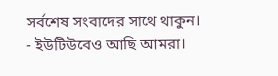সর্বশেষ সংবাদের সাথে থাকুন।
- ইউটিউবেও আছি আমরা।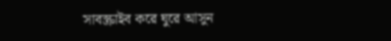সাবস্ক্রাইব করে ঘুরে আসুন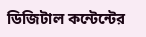ডিজিটাল কন্টেন্টের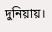দুনিয়ায়।